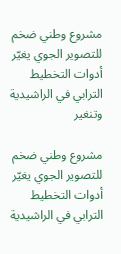مشروع وطني ضخم للتصوير الجوي يغيّر أدوات التخطيط الترابي في الراشيدية وتنغير

مشروع وطني ضخم للتصوير الجوي يغيّر أدوات التخطيط الترابي في الراشيدية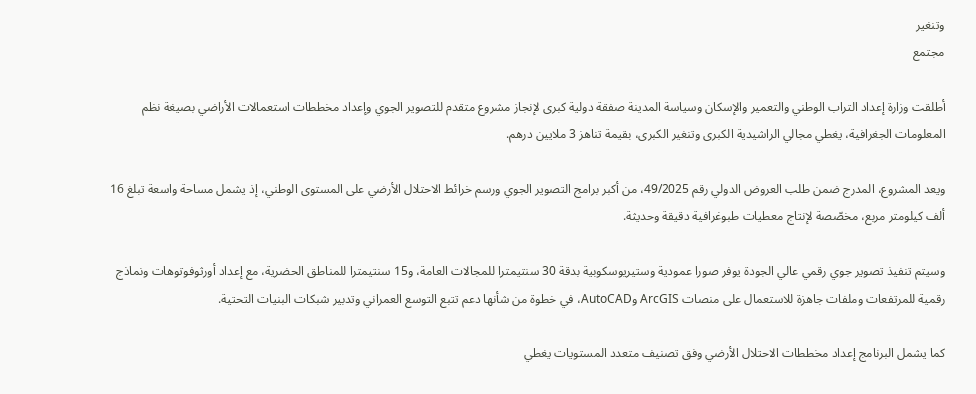وتنغير
مجتمع

أطلقت وزارة إعداد التراب الوطني والتعمير والإسكان وسياسة المدينة صفقة دولية كبرى لإنجاز مشروع متقدم للتصوير الجوي وإعداد مخططات استعمالات الأراضي بصيغة نظم المعلومات الجغرافية، يغطي مجالي الراشيدية الكبرى وتنغير الكبرى، بقيمة تناهز 3 ملايين درهم.

ويعد المشروع، المدرج ضمن طلب العروض الدولي رقم 49/2025، من أكبر برامج التصوير الجوي ورسم خرائط الاحتلال الأرضي على المستوى الوطني، إذ يشمل مساحة واسعة تبلغ 16 ألف كيلومتر مربع، مخصّصة لإنتاج معطيات طبوغرافية دقيقة وحديثة.

وسيتم تنفيذ تصوير جوي رقمي عالي الجودة يوفر صورا عمودية وستيريوسكوبية بدقة 30 سنتيمترا للمجالات العامة، و15 سنتيمترا للمناطق الحضرية، مع إعداد أورثوفوتوهات ونماذج رقمية للمرتفعات وملفات جاهزة للاستعمال على منصات ArcGIS وAutoCAD، في خطوة من شأنها دعم تتبع التوسع العمراني وتدبير شبكات البنيات التحتية.

كما يشمل البرنامج إعداد مخططات الاحتلال الأرضي وفق تصنيف متعدد المستويات يغطي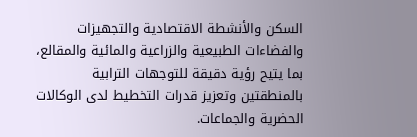السكن والأنشطة الاقتصادية والتجهيزات والفضاءات الطبيعية والزراعية والمائية والمقالع، بما يتيح رؤية دقيقة للتوجهات الترابية بالمنطقتين وتعزيز قدرات التخطيط لدى الوكالات الحضرية والجماعات.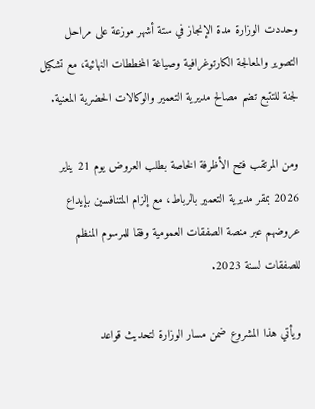وحددت الوزارة مدة الإنجاز في ستة أشهر موزعة على مراحل التصوير والمعالجة الكارتوغرافية وصياغة المخططات النهائية، مع تشكيل لجنة للتتبع تضم مصالح مديرية التعمير والوكالات الحضرية المعنية.

ومن المرتقب فتح الأظرفة الخاصة بطلب العروض يوم 21 يناير 2026 بمقر مديرية التعمير بالرباط، مع إلزام المتنافسين بإيداع عروضهم عبر منصة الصفقات العمومية وفقا للمرسوم المنظم للصفقات لسنة 2023.

ويأتي هذا المشروع ضمن مسار الوزارة لتحديث قواعد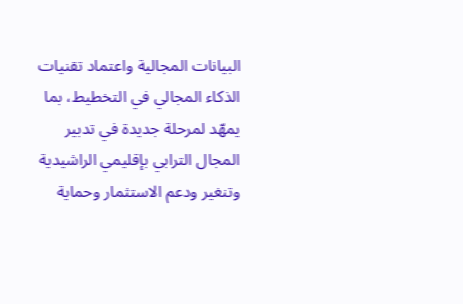البيانات المجالية واعتماد تقنيات الذكاء المجالي في التخطيط، بما يمهّد لمرحلة جديدة في تدبير المجال الترابي بإقليمي الراشيدية وتنغير ودعم الاستثمار وحماية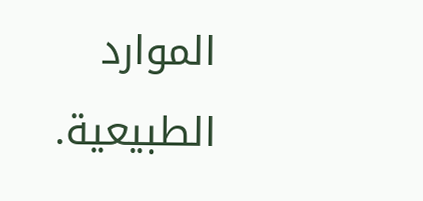الموارد الطبيعية.